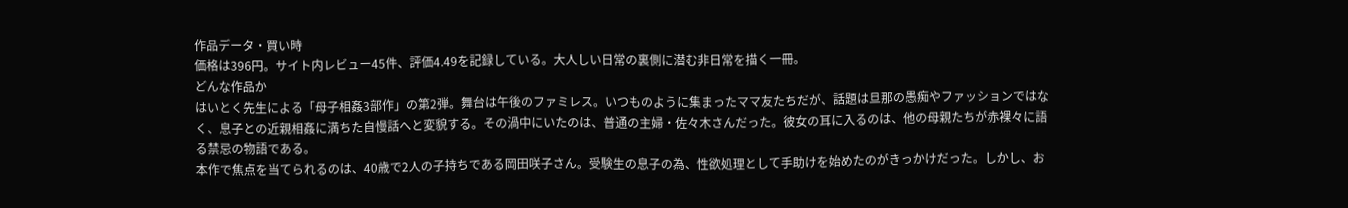作品データ・買い時
価格は396円。サイト内レビュー45件、評価4.49を記録している。大人しい日常の裏側に潜む非日常を描く一冊。
どんな作品か
はいとく先生による「母子相姦3部作」の第2弾。舞台は午後のファミレス。いつものように集まったママ友たちだが、話題は旦那の愚痴やファッションではなく、息子との近親相姦に満ちた自慢話へと変貌する。その渦中にいたのは、普通の主婦・佐々木さんだった。彼女の耳に入るのは、他の母親たちが赤裸々に語る禁忌の物語である。
本作で焦点を当てられるのは、40歳で2人の子持ちである岡田咲子さん。受験生の息子の為、性欲処理として手助けを始めたのがきっかけだった。しかし、お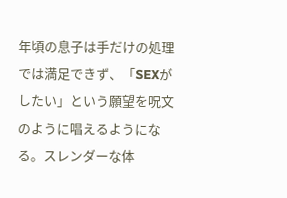年頃の息子は手だけの処理では満足できず、「SEXがしたい」という願望を呪文のように唱えるようになる。スレンダーな体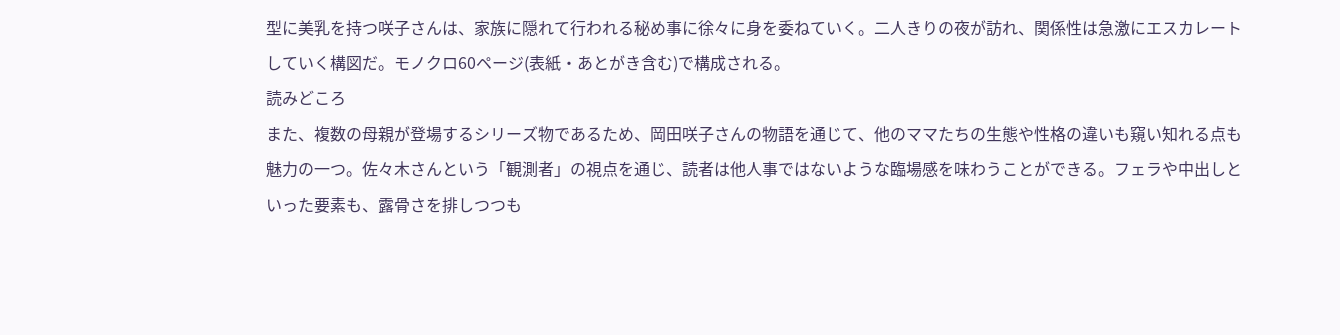型に美乳を持つ咲子さんは、家族に隠れて行われる秘め事に徐々に身を委ねていく。二人きりの夜が訪れ、関係性は急激にエスカレートしていく構図だ。モノクロ60ページ(表紙・あとがき含む)で構成される。
読みどころ
また、複数の母親が登場するシリーズ物であるため、岡田咲子さんの物語を通じて、他のママたちの生態や性格の違いも窺い知れる点も魅力の一つ。佐々木さんという「観測者」の視点を通じ、読者は他人事ではないような臨場感を味わうことができる。フェラや中出しといった要素も、露骨さを排しつつも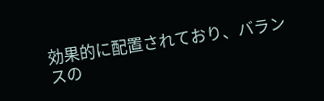効果的に配置されており、バランスの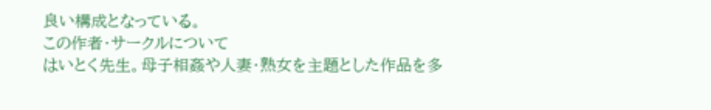良い構成となっている。
この作者・サークルについて
はいとく先生。母子相姦や人妻・熟女を主題とした作品を多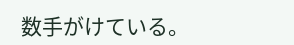数手がけている。